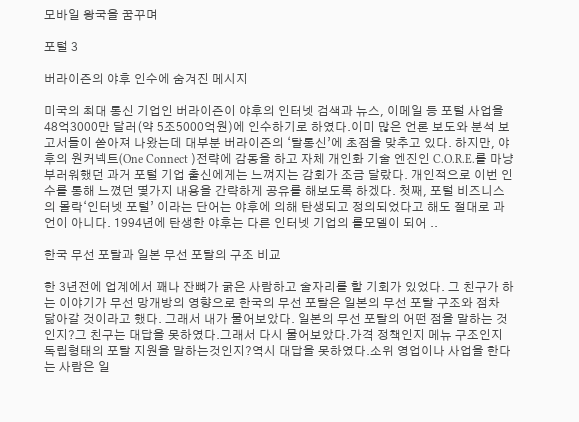모바일 왕국을 꿈꾸며

포털 3

버라이즌의 야후 인수에 숨겨진 메시지

미국의 최대 통신 기업인 버라이즌이 야후의 인터넷 검색과 뉴스, 이메일 등 포털 사업을 48억3000만 달러(약 5조5000억원)에 인수하기로 하였다.이미 많은 언론 보도와 분석 보고서들이 쏟아져 나왔는데 대부분 버라이즌의 ‘탈통신’에 초점을 맞추고 있다. 하지만, 야후의 원커넥트(One Connect )전략에 감동을 하고 자체 개인화 기술 엔진인 C.O.R.E.를 마냥 부러워했던 과거 포털 기업 출신에게는 느껴지는 감회가 조금 달랐다. 개인적으로 이번 인수를 통해 느꼈던 몇가지 내용을 간략하게 공유를 해보도록 하겠다. 첫째, 포털 비즈니스의 몰락‘인터넷 포털’ 이라는 단어는 야후에 의해 탄생되고 정의되었다고 해도 절대로 과언이 아니다. 1994년에 탄생한 야후는 다른 인터넷 기업의 롤모델이 되어 ..

한국 무선 포탈과 일본 무선 포탈의 구조 비교

한 3년전에 업계에서 꽤나 잔뼈가 굵은 사람하고 술자리를 할 기회가 있었다. 그 친구가 하는 이야기가 무선 망개방의 영향으로 한국의 무선 포탈은 일본의 무선 포탈 구조와 점차 닮아갈 것이라고 했다. 그래서 내가 물어보았다. 일본의 무선 포탈의 어떤 점을 말하는 것인지?그 친구는 대답을 못하였다.그래서 다시 물어보았다.가격 정책인지 메뉴 구조인지 독립형태의 포탈 지원을 말하는것인지?역시 대답을 못하였다.소위 영업이나 사업을 한다는 사람은 일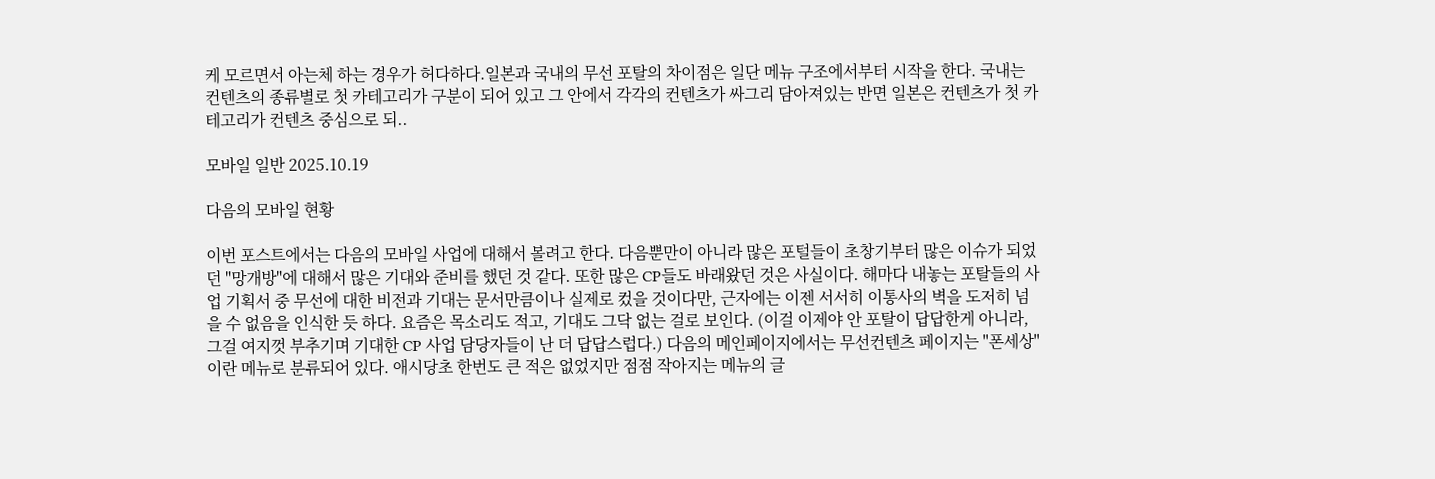케 모르면서 아는체 하는 경우가 허다하다.일본과 국내의 무선 포탈의 차이점은 일단 메뉴 구조에서부터 시작을 한다. 국내는 컨텐츠의 종류별로 첫 카테고리가 구분이 되어 있고 그 안에서 각각의 컨텐츠가 싸그리 담아져있는 반면 일본은 컨텐츠가 첫 카테고리가 컨텐츠 중심으로 되..

모바일 일반 2025.10.19

다음의 모바일 현황

이번 포스트에서는 다음의 모바일 사업에 대해서 볼려고 한다. 다음뿐만이 아니라 많은 포털들이 초창기부터 많은 이슈가 되었던 "망개방"에 대해서 많은 기대와 준비를 했던 것 같다. 또한 많은 CP들도 바래왔던 것은 사실이다. 해마다 내놓는 포탈들의 사업 기획서 중 무선에 대한 비전과 기대는 문서만큼이나 실제로 컸을 것이다만, 근자에는 이젠 서서히 이통사의 벽을 도저히 넘을 수 없음을 인식한 듯 하다. 요즘은 목소리도 적고, 기대도 그닥 없는 걸로 보인다. (이걸 이제야 안 포탈이 답답한게 아니라, 그걸 여지껏 부추기며 기대한 CP 사업 담당자들이 난 더 답답스럽다.) 다음의 메인페이지에서는 무선컨텐츠 페이지는 "폰세상"이란 메뉴로 분류되어 있다. 애시당초 한번도 큰 적은 없었지만 점점 작아지는 메뉴의 글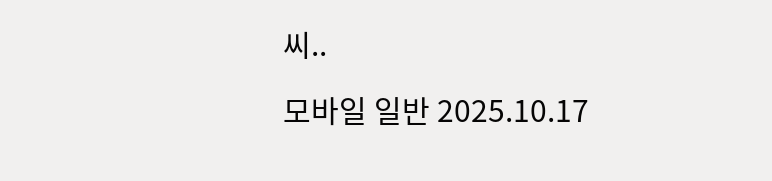씨..

모바일 일반 2025.10.17